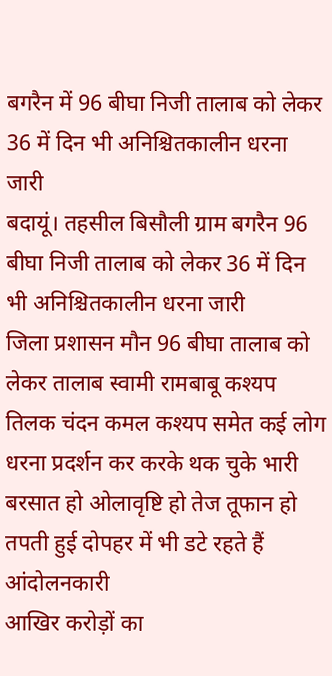बगरैन में 96 बीघा निजी तालाब को लेकर 36 में दिन भी अनिश्चितकालीन धरना जारी
बदायूं। तहसील बिसौली ग्राम बगरैन 96 बीघा निजी तालाब को लेकर 36 में दिन भी अनिश्चितकालीन धरना जारी
जिला प्रशासन मौन 96 बीघा तालाब को लेकर तालाब स्वामी रामबाबू कश्यप तिलक चंदन कमल कश्यप समेत कई लोग धरना प्रदर्शन कर करके थक चुके भारी बरसात हो ओलावृष्टि हो तेज तूफान हो तपती हुई दोपहर में भी डटे रहते हैं आंदोलनकारी
आखिर करोड़ों का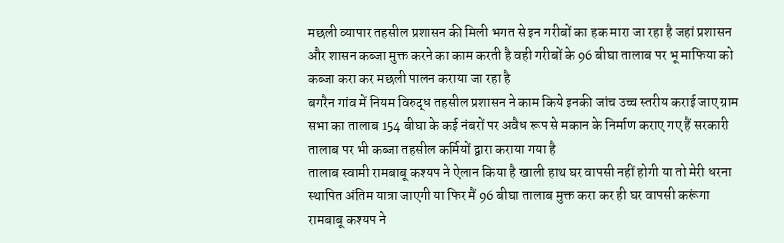मछली व्यापार तहसील प्रशासन की मिली भगत से इन गरीबों का हक मारा जा रहा है जहां प्रशासन और शासन कब्जा मुक्त करने का काम करती है वही गरीबों के 96 बीघा तालाब पर भू माफिया को कब्जा करा कर मछली पालन कराया जा रहा है
बगरैन गांव में नियम विरुद्ध तहसील प्रशासन ने काम किये इनकी जांच उच्च स्तरीय कराई जाए ग्राम सभा का तालाब 154 बीघा के कई नंबरों पर अवैध रूप से मकान के निर्माण कराए गए हैं सरकारी तालाब पर भी कब्जा तहसील कर्मियों द्वारा कराया गया है
तालाब स्वामी रामबाबू कश्यप ने ऐलान किया है खाली हाथ घर वापसी नहीं होगी या तो मेरी धरना स्थापित अंतिम यात्रा जाएगी या फिर मैं 96 बीघा तालाब मुक्त करा कर ही घर वापसी करूंगा रामबाबू कश्यप ने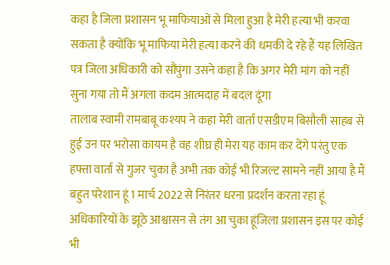कहा है जिला प्रशासन भू माफियाओं से मिला हुआ है मेरी हत्या भी करवा सकता है क्योंकि भू माफिया मेरी हत्या करने की धमकी दे रहे हैं यह लिखित पत्र जिला अधिकारी को सौंपुंगा उसने कहा है कि अगर मेरी मांग को नहीं सुना गया तो मैं अगला कदम आत्मदाह में बदल दूंगा
तालाब स्वामी रामबाबू कश्यप ने कहा मेरी वार्ता एसडीएम बिसौली साहब से हुई उन पर भरोसा कायम है वह शीघ्र ही मेरा यह काम कर देंगे परंतु एक हफ्ता वार्ता से गुजर चुका है अभी तक कोई भी रिजल्ट सामने नहीं आया है मैं बहुत परेशान हूं 1 मार्च 2022 से निरंतर धरना प्रदर्शन करता रहा हूं अधिकारियों के झूठे आश्वासन से तंग आ चुका हूंजिला प्रशासन इस पर कोई भी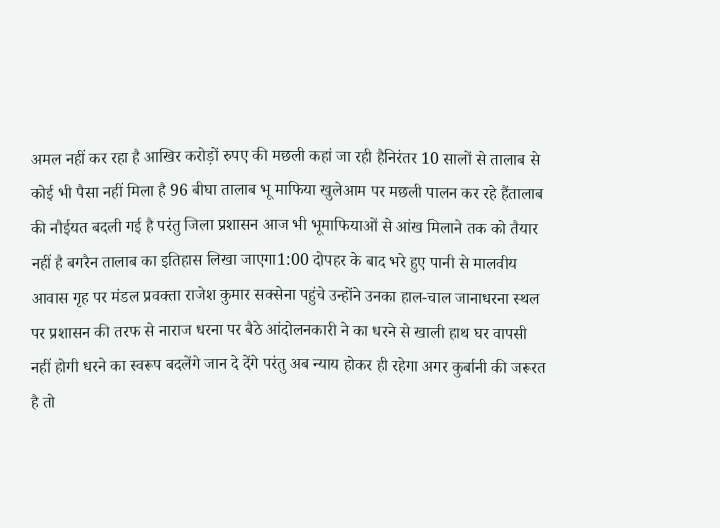अमल नहीं कर रहा है आखिर करोड़ों रुपए की मछली कहां जा रही हैनिरंतर 10 सालों से तालाब से कोई भी पैसा नहीं मिला है 96 बीघा तालाब भू माफिया खुलेआम पर मछली पालन कर रहे हैंतालाब की नौईयत बदली गई है परंतु जिला प्रशासन आज भी भूमाफियाओं से आंख मिलाने तक को तैयार नहीं है बगरैन तालाब का इतिहास लिखा जाएगा1:00 दोपहर के बाद भरे हुए पानी से मालवीय आवास गृह पर मंडल प्रवक्ता राजेश कुमार सक्सेना पहुंचे उन्होंने उनका हाल-चाल जानाधरना स्थल पर प्रशासन की तरफ से नाराज धरना पर बैठे आंदोलनकारी ने का धरने से खाली हाथ घर वापसी नहीं होगी धरने का स्वरूप बदलेंगे जान दे देंगे परंतु अब न्याय होकर ही रहेगा अगर कुर्बानी की जरूरत है तो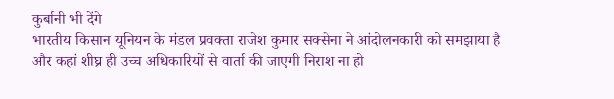कुर्बानी भी देंगे
भारतीय किसान यूनियन के मंडल प्रवक्ता राजेश कुमार सक्सेना ने आंदोलनकारी को समझाया है और कहां शीघ्र ही उच्च अधिकारियों से वार्ता की जाएगी निराश ना हो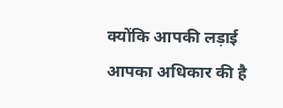क्योंकि आपकी लड़ाई आपका अधिकार की है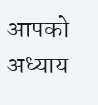आपको अध्याय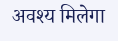अवश्य मिलेगा